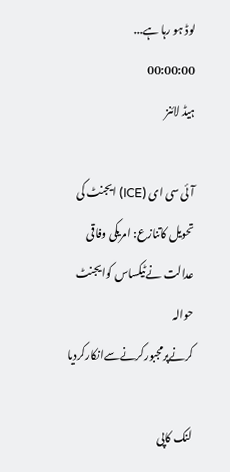لوڈ ہو رہا ہے...
00:00:00
ہیڈ لائنز

آئی سی ای (ICE) ایجنٹ کی تحویل کاتنازع: امریکی وفاقی عدالت نےٹیکساس کوایجنٹ حوالہ کرنےپرمجبورکرنےسےانکارکردیا

لنک کاپی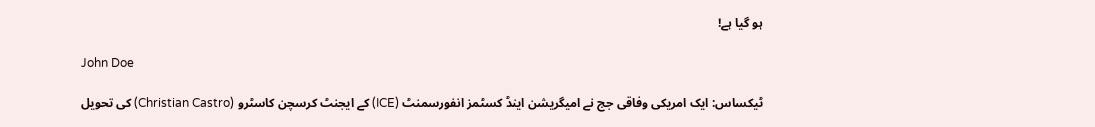ہو گیا ہے!

John Doe

ٹیکساس: ایک امریکی وفاقی جج نے امیگریشن اینڈ کسٹمز انفورسمنٹ (ICE) کے ایجنٹ کرسچن کاسٹرو (Christian Castro) کی تحویل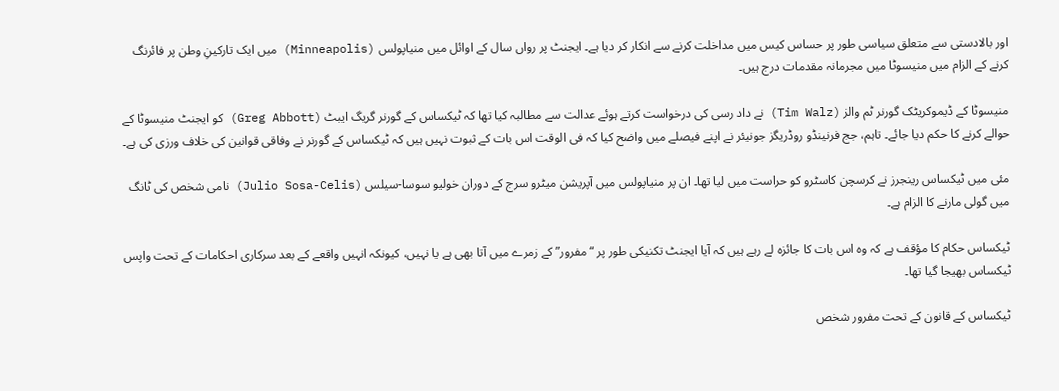اور بالادستی سے متعلق سیاسی طور پر حساس کیس میں مداخلت کرنے سے انکار کر دیا ہے۔ ایجنٹ پر رواں سال کے اوائل میں منیاپولس (Minneapolis) میں ایک تارکینِ وطن پر فائرنگ کرنے کے الزام میں منیسوٹا میں مجرمانہ مقدمات درج ہیں۔

منیسوٹا کے ڈیموکریٹک گورنر ٹم والز (Tim Walz) نے داد رسی کی درخواست کرتے ہوئے عدالت سے مطالبہ کیا تھا کہ ٹیکساس کے گورنر گریگ ایبٹ (Greg Abbott) کو ایجنٹ منیسوٹا کے حوالے کرنے کا حکم دیا جائے۔ تاہم، جج فرنینڈو روڈریگز جونیئر نے اپنے فیصلے میں واضح کیا کہ فی الوقت اس بات کے ثبوت نہیں ہیں کہ ٹیکساس کے گورنر نے وفاقی قوانین کی خلاف ورزی کی ہے۔

مئی میں ٹیکساس رینجرز نے کرسچن کاسٹرو کو حراست میں لیا تھا۔ ان پر منیاپولس میں آپریشن میٹرو سرج کے دوران خولیو سوسا-سیلس (Julio Sosa-Celis) نامی شخص کی ٹانگ میں گولی مارنے کا الزام ہے۔

ٹیکساس حکام کا مؤقف ہے کہ وہ اس بات کا جائزہ لے رہے ہیں کہ آیا ایجنٹ تکنیکی طور پر “مفرور” کے زمرے میں آتا بھی ہے یا نہیں، کیونکہ انہیں واقعے کے بعد سرکاری احکامات کے تحت واپس ٹیکساس بھیجا گیا تھا۔

ٹیکساس کے قانون کے تحت مفرور شخص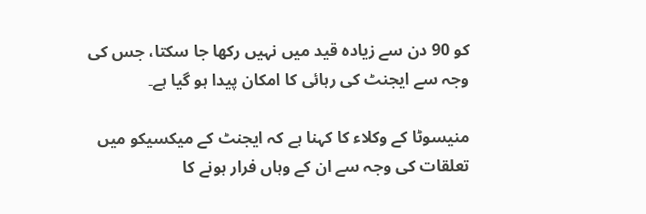کو 90 دن سے زیادہ قید میں نہیں رکھا جا سکتا، جس کی وجہ سے ایجنٹ کی رہائی کا امکان پیدا ہو گیا ہے۔

منیسوٹا کے وکلاء کا کہنا ہے کہ ایجنٹ کے میکسیکو میں تعلقات کی وجہ سے ان کے وہاں فرار ہونے کا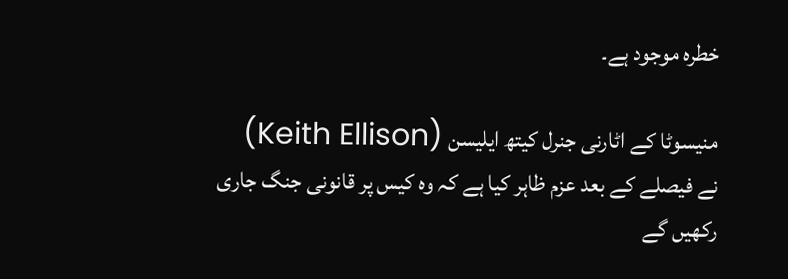خطرہ موجود ہے۔

منیسوٹا کے اٹارنی جنرل کیتھ ایلیسن (Keith Ellison) نے فیصلے کے بعد عزم ظاہر کیا ہے کہ وہ کیس پر قانونی جنگ جاری رکھیں گے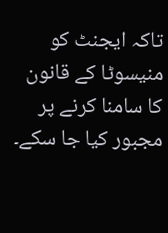تاکہ ایجنٹ کو منیسوٹا کے قانون کا سامنا کرنے پر مجبور کیا جا سکے۔